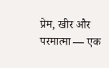प्रेम, खीर और परमात्मा — एक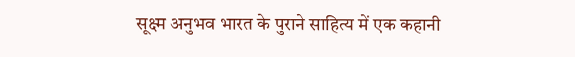सूक्ष्म अनुभव भारत के पुराने साहित्य में एक कहानी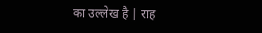का उल्लेख है | राह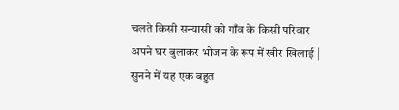चलते किसी सन्यासी को गाँव के किसी परिवार अपने घर बुलाकर भोजन के रूप में खीर खिलाई | सुनने में यह एक बहुत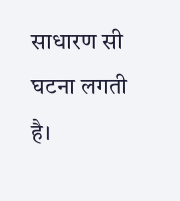साधारण सी घटना लगती है।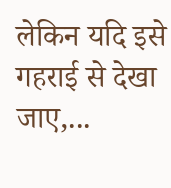लेकिन यदि इसे गहराई से देखा जाए,...